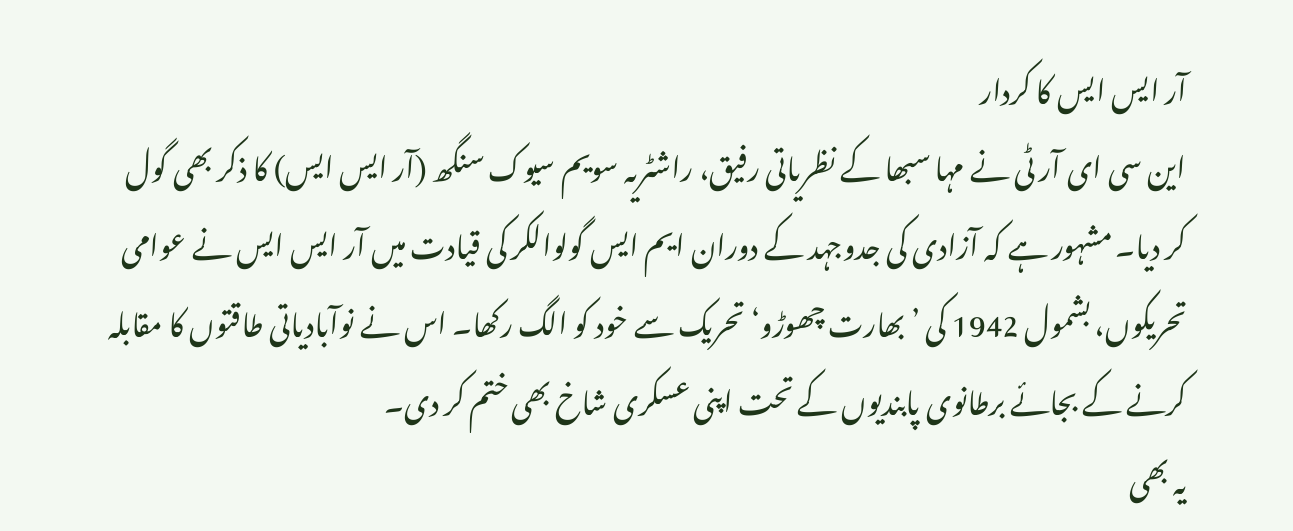آر ایس ایس کا کردار
این سی ای آر ٹی نے مہا سبھا کے نظریاتی رفیق، راشٹریہ سویم سیوک سنگھ (آر ایس ایس) کا ذکر بھی گول کر دیا۔ مشہور ہے کہ آزادی کی جدوجہد کے دوران ایم ایس گولوالکر کی قیادت میں آر ایس ایس نے عوامی تحریکوں، بشمول 1942 کی ’بھارت چھوڑو‘ تحریک سے خود کو الگ رکھا۔ اس نے نوآبادیاتی طاقتوں کا مقابلہ کرنے کے بجائے برطانوی پابندیوں کے تحت اپنی عسکری شاخ بھی ختم کر دی۔
یہ بھی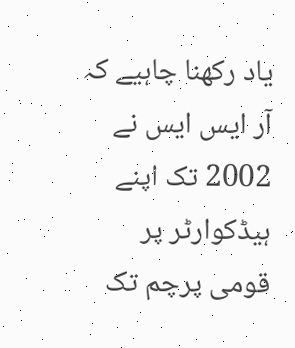یاد رکھنا چاہیے کہ آر ایس ایس نے 2002 تک اپنے ہیڈکوارٹر پر قومی پرچم تک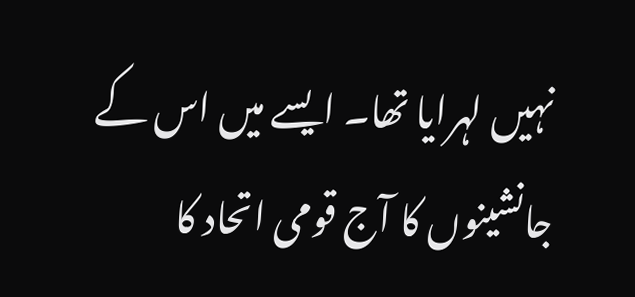نہیں لہرایا تھا۔ ایسے میں اس کے جانشینوں کا آج قومی اتحاد کا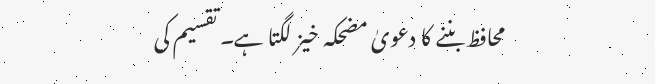محافظ بننے کا دعویٰ مضحکہ خیز لگتا ہے۔ تقسیم کی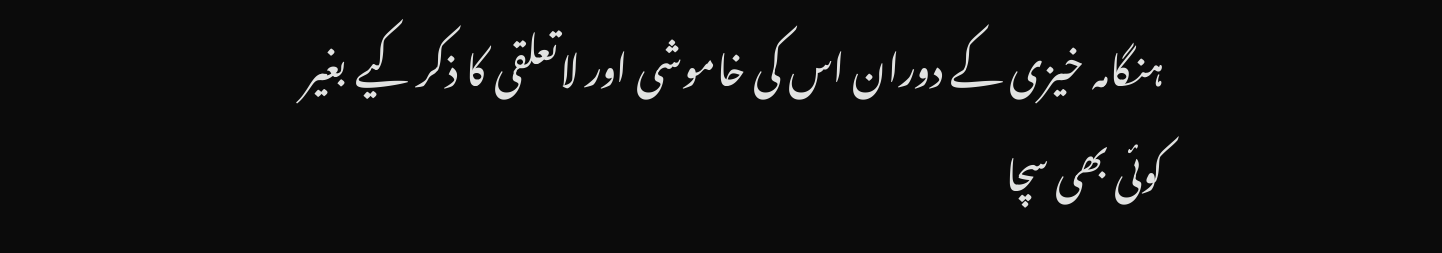ہنگامہ خیزی کے دوران اس کی خاموشی اور لاتعلقی کا ذکر کیے بغیر کوئی بھی سچا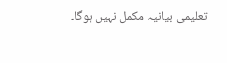تعلیمی بیانیہ مکمل نہیں ہوگا۔